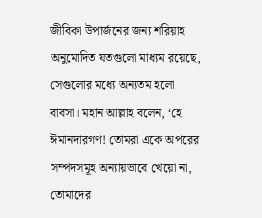জীবিকা উপার্জনের জন্য শরিয়াহ অনুমোদিত যতগুলো মাধ্যম রয়েছে, সেগুলোর মধ্যে অন্যতম হলো বাবসা। মহান আল্লাহ বলেন, ‘হে ঈমানদারগণ! তোমরা একে অপরের সম্পদসমূহ অন্যায়ভাবে খেয়ো না, তোমাদের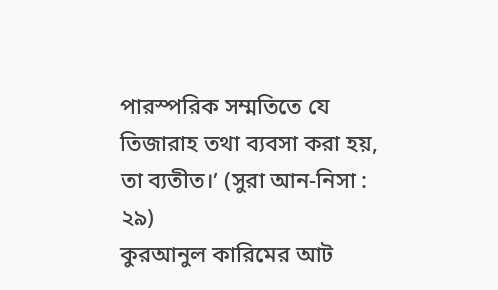পারস্পরিক সম্মতিতে যে তিজারাহ তথা ব্যবসা করা হয়, তা ব্যতীত।’ (সুরা আন-নিসা : ২৯)
কুরআনুল কারিমের আট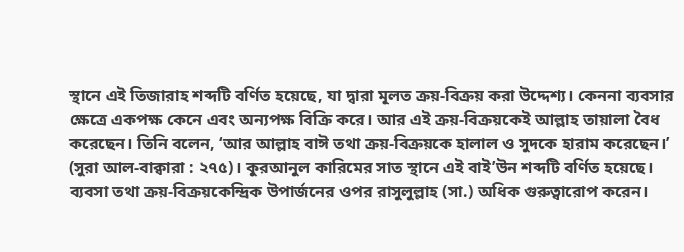স্থানে এই তিজারাহ শব্দটি বর্ণিত হয়েছে, যা দ্বারা মূলত ক্রয়-বিক্রয় করা উদ্দেশ্য। কেননা ব্যবসার ক্ষেত্রে একপক্ষ কেনে এবং অন্যপক্ষ বিক্রি করে। আর এই ক্রয়-বিক্রয়কেই আল্লাহ তায়ালা বৈধ করেছেন। তিনি বলেন, ‘আর আল্লাহ বাঈ তথা ক্রয়-বিক্রয়কে হালাল ও সুদকে হারাম করেছেন।’ (সুরা আল-বাক্বারা : ২৭৫)। কুরআনুল কারিমের সাত স্থানে এই বাই’উন শব্দটি বর্ণিত হয়েছে।
ব্যবসা তথা ক্রয়-বিক্রয়কেন্দ্রিক উপার্জনের ওপর রাসুলুল্লাহ (সা.) অধিক গুরুত্বারোপ করেন।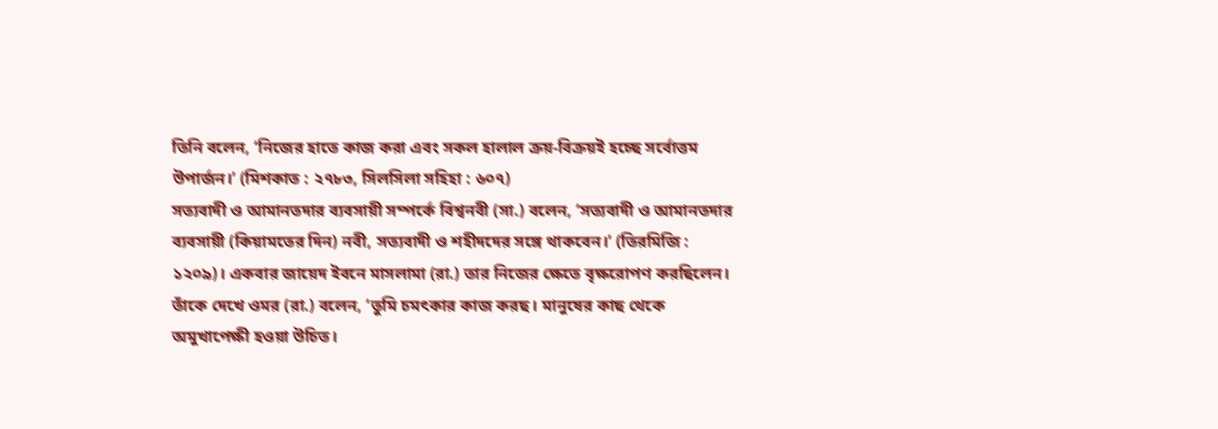তিনি বলেন, ‘নিজের হাতে কাজ করা এবং সকল হালাল ক্রয়-বিক্রয়ই হচ্ছে সর্বোত্তম উপার্জন।’ (মিশকাত : ২৭৮৩, সিলসিলা সহিহা : ৬০৭)
সত্যবাদী ও আমানতদার ব্যবসায়ী সম্পর্কে বিশ্বনবী (সা.) বলেন, ‘সত্যবাদী ও আমানতদার ব্যবসায়ী (কিয়ামতের দিন) নবী, সত্যবাদী ও শহীদদের সঙ্গে থাকবেন।’ (তিরমিজি : ১২০৯)। একবার জায়েদ ইবনে মাসলামা (রা.) তার নিজের ক্ষেতে বৃক্ষরোপণ করছিলেন। তাঁকে দেখে ওমর (রা.) বলেন, ‘তুমি চমৎকার কাজ করছ। মানুষের কাছ থেকে অমুখাপেক্ষী হওয়া উচিত।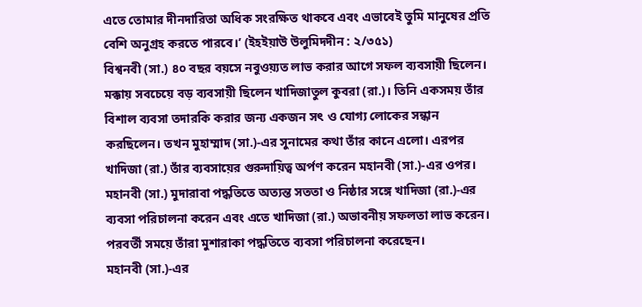এতে তোমার দীনদারিতা অধিক সংরক্ষিত থাকবে এবং এভাবেই তুমি মানুষের প্রতি বেশি অনুগ্রহ করতে পারবে।’ (ইহইয়াউ উলুমিদদীন : ২/৩৫১)
বিশ্বনবী (সা.) ৪০ বছর বয়সে নবুওয়্যত লাভ করার আগে সফল ব্যবসায়ী ছিলেন। মক্কায় সবচেয়ে বড় ব্যবসায়ী ছিলেন খাদিজাতুল কুবরা (রা.)। তিনি একসময় তাঁর বিশাল ব্যবসা তদারকি করার জন্য একজন সৎ ও যোগ্য লোকের সন্ধান করছিলেন। তখন মুহাম্মাদ (সা.)-এর সুনামের কথা তাঁর কানে এলো। এরপর খাদিজা (রা.) তাঁর ব্যবসায়ের গুরুদায়িত্ব অর্পণ করেন মহানবী (সা.)-এর ওপর। মহানবী (সা.) মুদারাবা পদ্ধতিতে অত্যন্ত সততা ও নিষ্ঠার সঙ্গে খাদিজা (রা.)-এর ব্যবসা পরিচালনা করেন এবং এতে খাদিজা (রা.) অভাবনীয় সফলতা লাভ করেন। পরবর্তী সময়ে তাঁরা মুশারাকা পদ্ধতিতে ব্যবসা পরিচালনা করেছেন।
মহানবী (সা.)-এর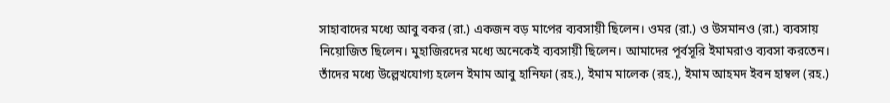সাহাবাদের মধ্যে আবু বকর (রা.) একজন বড় মাপের ব্যবসায়ী ছিলেন। ওমর (রা.) ও উসমানও (রা.) ব্যবসায় নিয়োজিত ছিলেন। মুহাজিরদের মধ্যে অনেকেই ব্যবসায়ী ছিলেন। আমাদের পূর্বসূরি ইমামরাও ব্যবসা করতেন। তাঁদের মধ্যে উল্লেখযোগ্য হলেন ইমাম আবু হানিফা (রহ.), ইমাম মালেক (রহ.), ইমাম আহমদ ইবন হাম্বল (রহ.)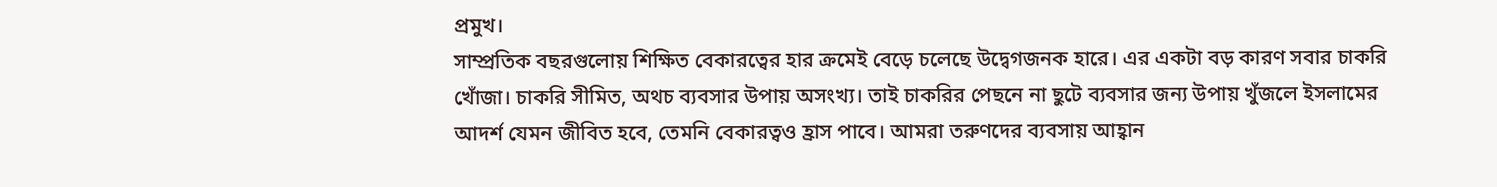প্রমুখ।
সাম্প্রতিক বছরগুলোয় শিক্ষিত বেকারত্বের হার ক্রমেই বেড়ে চলেছে উদ্বেগজনক হারে। এর একটা বড় কারণ সবার চাকরি খোঁজা। চাকরি সীমিত, অথচ ব্যবসার উপায় অসংখ্য। তাই চাকরির পেছনে না ছুটে ব্যবসার জন্য উপায় খুঁজলে ইসলামের আদর্শ যেমন জীবিত হবে, তেমনি বেকারত্বও হ্রাস পাবে। আমরা তরুণদের ব্যবসায় আহ্বান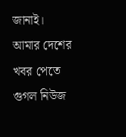জানাই।
আমার দেশের খবর পেতে গুগল নিউজ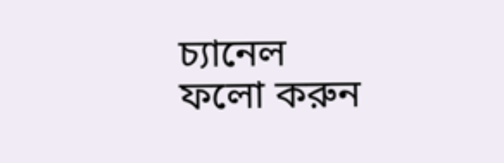চ্যানেল ফলো করুন